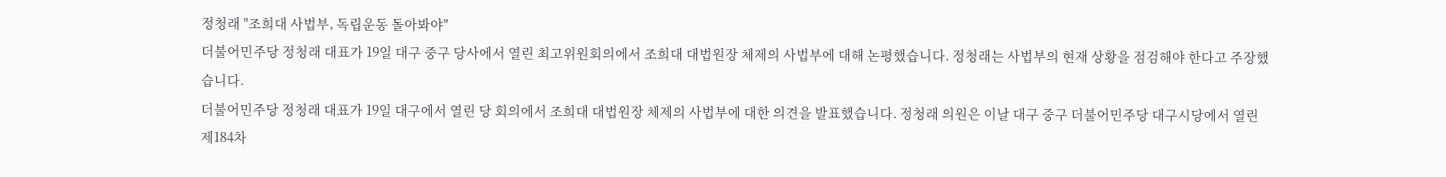정청래 "조희대 사법부, 독립운동 돌아봐야"
더불어민주당 정청래 대표가 19일 대구 중구 당사에서 열린 최고위원회의에서 조희대 대법원장 체제의 사법부에 대해 논평했습니다. 정청래는 사법부의 현재 상황을 점검해야 한다고 주장했습니다.
더불어민주당 정청래 대표가 19일 대구에서 열린 당 회의에서 조희대 대법원장 체제의 사법부에 대한 의견을 발표했습니다. 정청래 의원은 이날 대구 중구 더불어민주당 대구시당에서 열린 제184차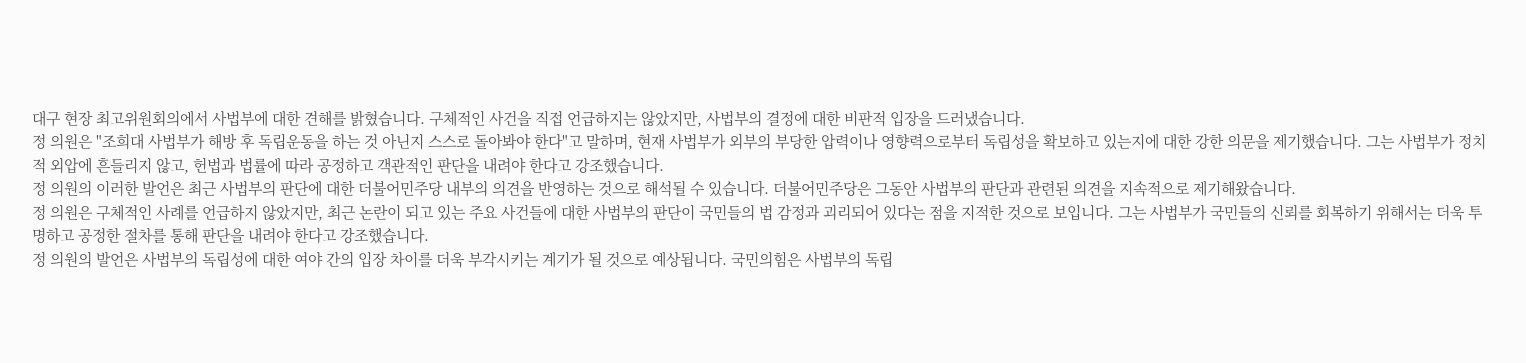대구 현장 최고위원회의에서 사법부에 대한 견해를 밝혔습니다. 구체적인 사건을 직접 언급하지는 않았지만, 사법부의 결정에 대한 비판적 입장을 드러냈습니다.
정 의원은 "조희대 사법부가 해방 후 독립운동을 하는 것 아닌지 스스로 돌아봐야 한다"고 말하며, 현재 사법부가 외부의 부당한 압력이나 영향력으로부터 독립성을 확보하고 있는지에 대한 강한 의문을 제기했습니다. 그는 사법부가 정치적 외압에 흔들리지 않고, 헌법과 법률에 따라 공정하고 객관적인 판단을 내려야 한다고 강조했습니다.
정 의원의 이러한 발언은 최근 사법부의 판단에 대한 더불어민주당 내부의 의견을 반영하는 것으로 해석될 수 있습니다. 더불어민주당은 그동안 사법부의 판단과 관련된 의견을 지속적으로 제기해왔습니다.
정 의원은 구체적인 사례를 언급하지 않았지만, 최근 논란이 되고 있는 주요 사건들에 대한 사법부의 판단이 국민들의 법 감정과 괴리되어 있다는 점을 지적한 것으로 보입니다. 그는 사법부가 국민들의 신뢰를 회복하기 위해서는 더욱 투명하고 공정한 절차를 통해 판단을 내려야 한다고 강조했습니다.
정 의원의 발언은 사법부의 독립성에 대한 여야 간의 입장 차이를 더욱 부각시키는 계기가 될 것으로 예상됩니다. 국민의힘은 사법부의 독립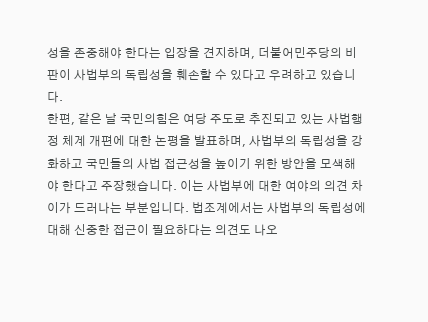성을 존중해야 한다는 입장을 견지하며, 더불어민주당의 비판이 사법부의 독립성을 훼손할 수 있다고 우려하고 있습니다.
한편, 같은 날 국민의힘은 여당 주도로 추진되고 있는 사법행정 체계 개편에 대한 논평을 발표하며, 사법부의 독립성을 강화하고 국민들의 사법 접근성을 높이기 위한 방안을 모색해야 한다고 주장했습니다. 이는 사법부에 대한 여야의 의견 차이가 드러나는 부분입니다. 법조계에서는 사법부의 독립성에 대해 신중한 접근이 필요하다는 의견도 나오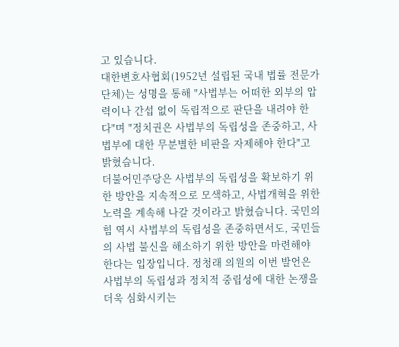고 있습니다.
대한변호사협회(1952년 설립된 국내 법률 전문가 단체)는 성명을 통해 "사법부는 어떠한 외부의 압력이나 간섭 없이 독립적으로 판단을 내려야 한다"며 "정치권은 사법부의 독립성을 존중하고, 사법부에 대한 무분별한 비판을 자제해야 한다"고 밝혔습니다.
더불어민주당은 사법부의 독립성을 확보하기 위한 방안을 지속적으로 모색하고, 사법개혁을 위한 노력을 계속해 나갈 것이라고 밝혔습니다. 국민의힘 역시 사법부의 독립성을 존중하면서도, 국민들의 사법 불신을 해소하기 위한 방안을 마련해야 한다는 입장입니다. 정청래 의원의 이번 발언은 사법부의 독립성과 정치적 중립성에 대한 논쟁을 더욱 심화시키는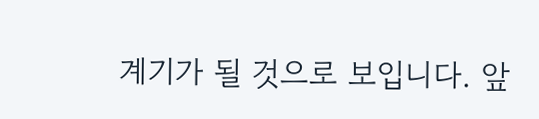계기가 될 것으로 보입니다. 앞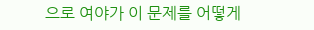으로 여야가 이 문제를 어떻게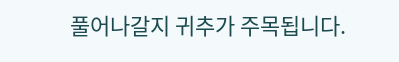풀어나갈지 귀추가 주목됩니다.